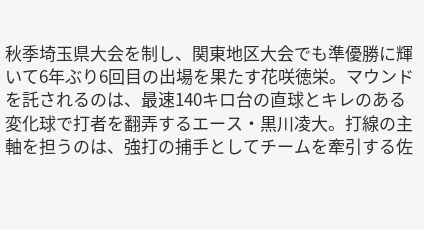秋季埼玉県大会を制し、関東地区大会でも準優勝に輝いて6年ぶり6回目の出場を果たす花咲徳栄。マウンドを託されるのは、最速140キロ台の直球とキレのある変化球で打者を翻弄するエース・黒川凌大。打線の主軸を担うのは、強打の捕手としてチームを牽引する佐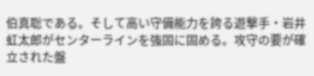伯真聡である。そして高い守備能力を誇る遊撃手・岩井虹太郎がセンターラインを強固に固める。攻守の要が確立された盤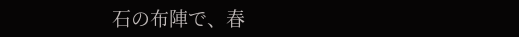石の布陣で、春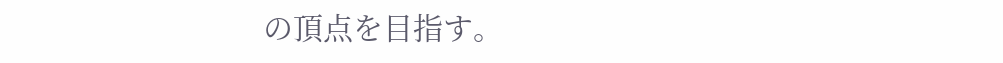の頂点を目指す。